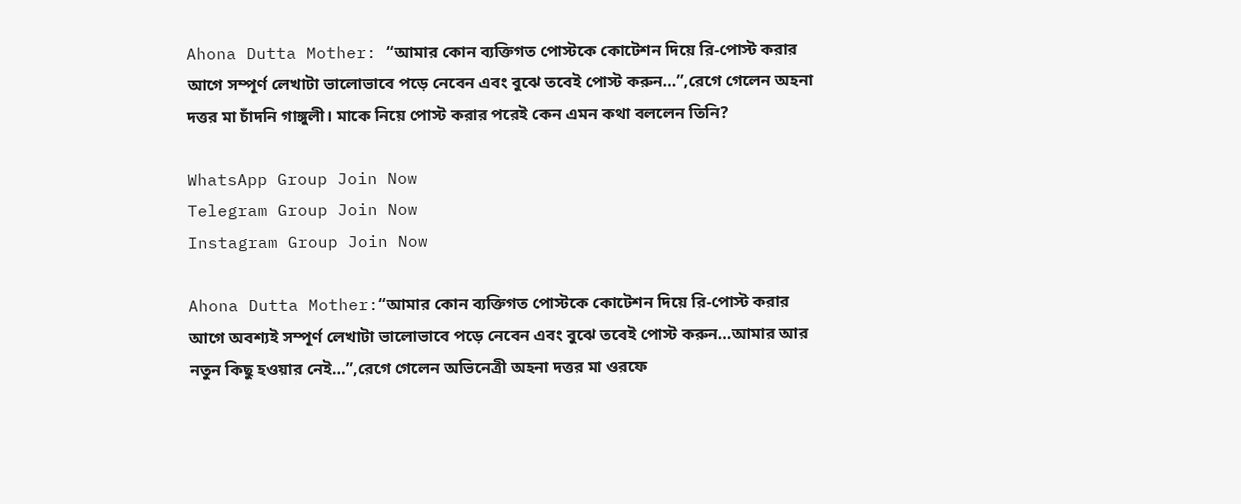Ahona Dutta Mother: “আমার কোন ব্যক্তিগত পোস্টকে কোটেশন দিয়ে রি-পোস্ট করার আগে সম্পূর্ণ লেখাটা ভালোভাবে পড়ে নেবেন এবং বুঝে তবেই পোস্ট করুন…”,রেগে গেলেন অহনা দত্তর মা চাঁদনি গাঙ্গুলী। মাকে নিয়ে পোস্ট করার পরেই কেন এমন কথা বললেন তিনি?

WhatsApp Group Join Now
Telegram Group Join Now
Instagram Group Join Now

Ahona Dutta Mother:“আমার কোন ব্যক্তিগত পোস্টকে কোটেশন দিয়ে রি-পোস্ট করার আগে অবশ্যই সম্পূর্ণ লেখাটা ভালোভাবে পড়ে নেবেন এবং বুঝে তবেই পোস্ট করুন…আমার আর নতুন কিছু হওয়ার নেই…”,রেগে গেলেন অভিনেত্রী অহনা দত্তর মা ওরফে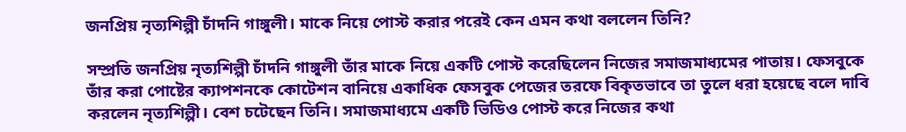জনপ্রিয় নৃত্যশিল্পী চাঁদনি গাঙ্গুলী। মাকে নিয়ে পোস্ট করার পরেই কেন এমন কথা বললেন তিনি?

সম্প্রতি জনপ্রিয় নৃত্যশিল্পী চাঁদনি গাঙ্গুলী তাঁর মাকে নিয়ে একটি পোস্ট করেছিলেন নিজের সমাজমাধ্যমের পাতায়। ফেসবুকে তাঁর করা পোষ্টের ক্যাপশনকে কোটেশন বানিয়ে একাধিক ফেসবুক পেজের তরফে বিকৃতভাবে তা তুলে ধরা হয়েছে বলে দাবি করলেন নৃত্যশিল্পী। বেশ চটেছেন তিনি। সমাজমাধ্যমে একটি ভিডিও পোস্ট করে নিজের কথা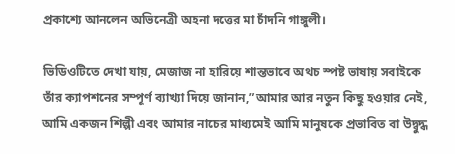প্রকাশ্যে আনলেন অভিনেত্রী অহনা দত্তের মা চাঁদনি গাঙ্গুলী।

ভিডিওটিতে দেখা যায়, মেজাজ না হারিয়ে শান্তভাবে অথচ স্পষ্ট ভাষায় সবাইকে তাঁর ক্যাপশনের সম্পূর্ণ ব্যাখ্যা দিয়ে জানান,”আমার আর নতুন কিছু হওয়ার নেই, আমি একজন শিল্পী এবং আমার নাচের মাধ্যমেই আমি মানুষকে প্রভাবিত বা উদ্বুদ্ধ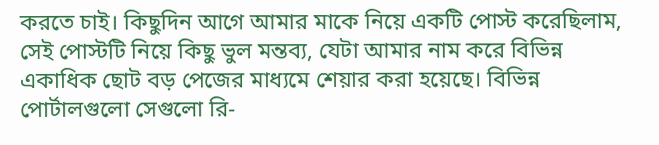করতে চাই। কিছুদিন আগে আমার মাকে নিয়ে একটি পোস্ট করেছিলাম, সেই পোস্টটি নিয়ে কিছু ভুল মন্তব্য, যেটা আমার নাম করে বিভিন্ন একাধিক ছোট বড় পেজের মাধ্যমে শেয়ার করা হয়েছে। বিভিন্ন পোর্টালগুলো সেগুলো রি-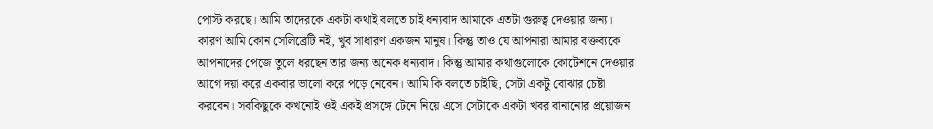পোস্ট করছে। আমি তাদেরকে একটা কথাই বলতে চাই ধন্যবাদ আমাকে এতটা গুরুত্ব দেওয়ার জন্য। কারণ আমি কোন সেলিব্রেটি নই, খুব সাধারণ একজন মানুষ। কিন্তু তাও যে আপনারা আমার বক্তব্যকে আপনাদের পেজে তুলে ধরছেন তার জন্য অনেক ধন্যবাদ। কিন্তু আমার কথাগুলোকে কোটেশনে দেওয়ার আগে দয়া করে একবার ভালো করে পড়ে নেবেন। আমি কি বলতে চাইছি, সেটা একটু বোঝার চেষ্টা করবেন। সবকিছুকে কখনোই ওই একই প্রসঙ্গে টেনে নিয়ে এসে সেটাকে একটা খবর বানানোর প্রয়োজন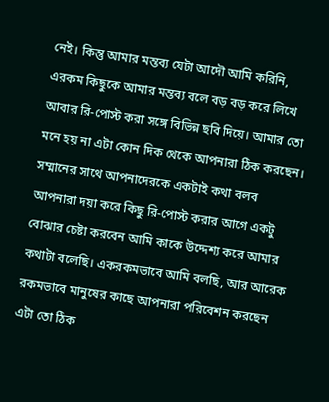নেই। কিন্তু আমার মন্তব্য যেটা আদৌ আমি করিনি, এরকম কিছুকে আমার মন্তব্য বলে বড় বড় করে লিখে আবার রি-পোস্ট করা সঙ্গে বিভিন্ন ছবি দিয়ে। আমার তো মনে হয় না এটা কোন দিক থেকে আপনারা ঠিক করছেন। সম্মানের সাথে আপনাদেরকে একটাই কথা বলব আপনারা দয়া করে কিছু রি-পোস্ট করার আগে একটু বোঝার চেষ্টা করবেন আমি কাকে উদ্দেশ্য করে আমার কথাটা বলেছি। একরকমভাবে আমি বলছি, আর আরেক রকমভাবে মানুষের কাছে আপনারা পরিবেশন করছেন এটা তো ঠিক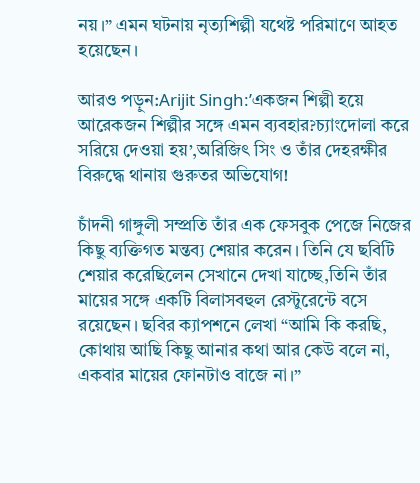নয়।” এমন ঘটনায় নৃত্যশিল্পী যথেষ্ট পরিমাণে আহত হয়েছেন।

আরও পড়ুন:Arijit Singh:’একজন শিল্পী হয়ে আরেকজন শিল্পীর সঙ্গে এমন ব্যবহার?চ্যাংদোলা করে সরিয়ে দেওয়া হয়’,অরিজিৎ সিং ও তাঁর দেহরক্ষীর বিরুদ্ধে থানায় গুরুতর অভিযোগ!

চাঁদনী গাঙ্গুলী সম্প্রতি তাঁর এক ফেসবুক পেজে নিজের কিছু ব্যক্তিগত মন্তব্য শেয়ার করেন। তিনি যে ছবিটি শেয়ার করেছিলেন সেখানে দেখা যাচ্ছে,তিনি তাঁর মায়ের সঙ্গে একটি বিলাসবহুল রেস্টুরেন্টে বসে রয়েছেন। ছবির ক্যাপশনে লেখা “আমি কি করছি, কোথায় আছি কিছু আনার কথা আর কেউ বলে না, একবার মায়ের ফোনটাও বাজে না।”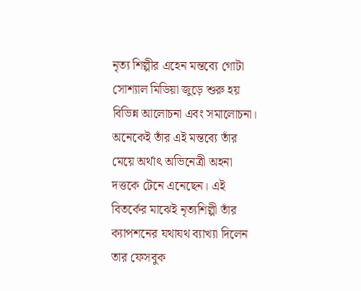নৃত্য শিল্পীর এহেন মন্তব্যে গোটা সোশ্যাল মিডিয়া জুড়ে শুরু হয় বিভিন্ন আলোচনা এবং সমালোচনা। অনেকেই তাঁর এই মন্তব্যে তাঁর মেয়ে অর্থাৎ অভিনেত্রী অহনা দত্তকে টেনে এনেছেন। এই বিতর্কের মাঝেই নৃত্যশিল্পী তাঁর ক্যাপশনের যথাযথ ব্যাখ্যা দিলেন তার ফেসবুক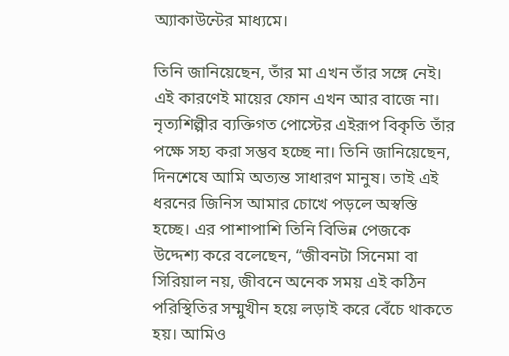অ্যাকাউন্টের মাধ্যমে।

তিনি জানিয়েছেন, তাঁর মা এখন তাঁর সঙ্গে নেই। এই কারণেই মায়ের ফোন এখন আর বাজে না। নৃত্যশিল্পীর ব্যক্তিগত পোস্টের এইরূপ বিকৃতি তাঁর পক্ষে সহ্য করা সম্ভব হচ্ছে না। তিনি জানিয়েছেন, দিনশেষে আমি অত্যন্ত সাধারণ মানুষ। তাই এই ধরনের জিনিস আমার চোখে পড়লে অস্বস্তি হচ্ছে। এর পাশাপাশি তিনি বিভিন্ন পেজকে উদ্দেশ্য করে বলেছেন, “জীবনটা সিনেমা বা সিরিয়াল নয়, জীবনে অনেক সময় এই কঠিন পরিস্থিতির সম্মুখীন হয়ে লড়াই করে বেঁচে থাকতে হয়। আমিও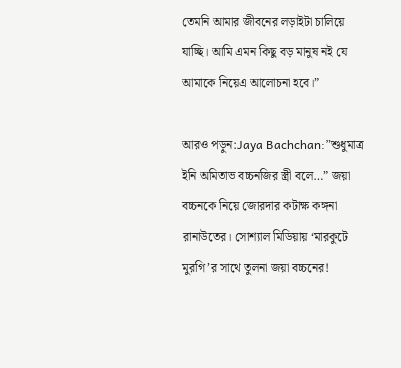তেমনি আমার জীবনের লড়াইটা চালিয়ে যাচ্ছি। আমি এমন কিছু বড় মানুষ নই যে আমাকে নিয়েএ আলোচনা হবে।”

আরও পড়ুন:Jaya Bachchan:”শুধুমাত্র ইনি অমিতাভ বচ্চনজির স্ত্রী বলে…” জয়া বচ্চনকে নিয়ে জোরদার কটাক্ষ কঙ্গনা রানাউতের। সোশ্যাল মিডিয়ায় ‘মারকুটে মুরগি’র সাথে তুলনা জয়া বচ্চনের!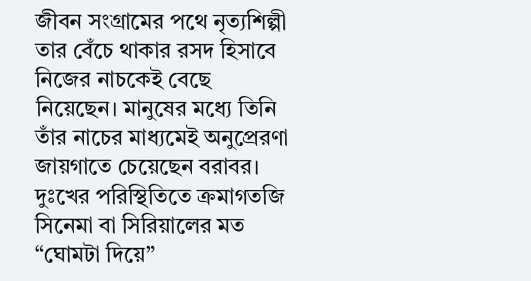জীবন সংগ্রামের পথে নৃত্যশিল্পী তার বেঁচে থাকার রসদ হিসাবে নিজের নাচকেই বেছে নিয়েছেন। মানুষের মধ্যে তিনি তাঁর নাচের মাধ্যমেই অনুপ্রেরণা জায়গাতে চেয়েছেন বরাবর। দুঃখের পরিস্থিতিতে ক্রমাগতজি সিনেমা বা সিরিয়ালের মত “ঘোমটা দিয়ে”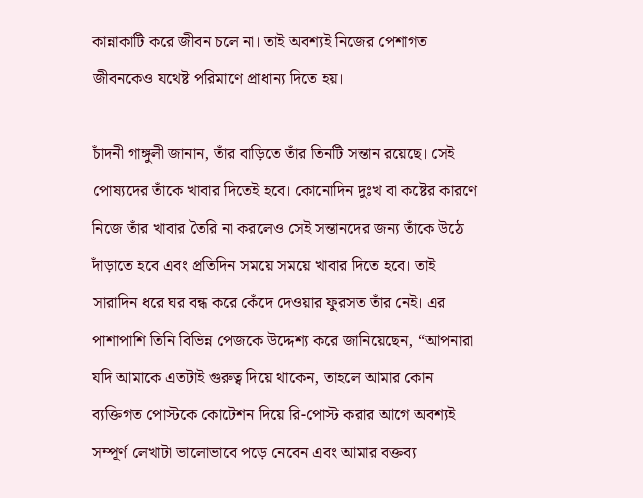কান্নাকাটি করে জীবন চলে না। তাই অবশ্যই নিজের পেশাগত জীবনকেও যথেষ্ট পরিমাণে প্রাধান্য দিতে হয়।

চাঁদনী গাঙ্গুলী জানান, তাঁর বাড়িতে তাঁর তিনটি সন্তান রয়েছে। সেই পোষ্যদের তাঁকে খাবার দিতেই হবে। কোনোদিন দুঃখ বা কষ্টের কারণে নিজে তাঁর খাবার তৈরি না করলেও সেই সন্তানদের জন্য তাঁকে উঠে দাঁড়াতে হবে এবং প্রতিদিন সময়ে সময়ে খাবার দিতে হবে। তাই সারাদিন ধরে ঘর বন্ধ করে কেঁদে দেওয়ার ফুরসত তাঁর নেই। এর পাশাপাশি তিনি বিভিন্ন পেজকে উদ্দেশ্য করে জানিয়েছেন, “আপনারা যদি আমাকে এতটাই গুরুত্ব দিয়ে থাকেন, তাহলে আমার কোন ব্যক্তিগত পোস্টকে কোটেশন দিয়ে রি-পোস্ট করার আগে অবশ্যই সম্পূর্ণ লেখাটা ভালোভাবে পড়ে নেবেন এবং আমার বক্তব্য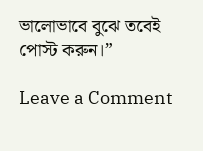ভালোভাবে বুঝে তবেই পোস্ট করুন।”

Leave a Comment